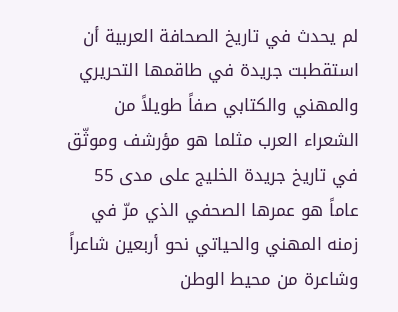لم يحدث في تاريخ الصحافة العربية أن استقطبت جريدة في طاقمها التحريري والمهني والكتابي صفاً طويلاً من الشعراء العرب مثلما هو مؤرشف وموثّق في تاريخ جريدة الخليج على مدى 55 عاماً هو عمرها الصحفي الذي مرّ في زمنه المهني والحياتي نحو أربعين شاعراً وشاعرة من محيط الوطن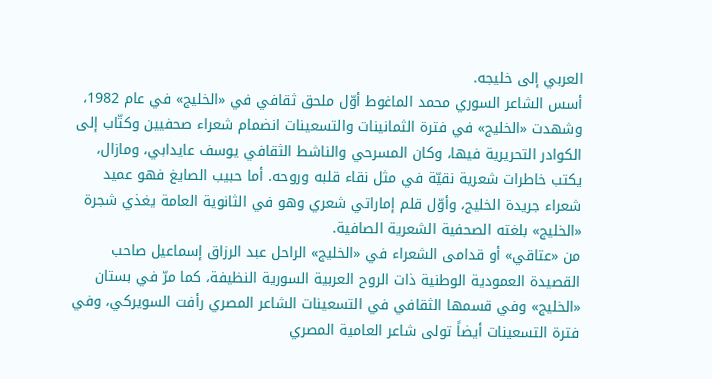العربي إلى خليجه.
أسس الشاعر السوري محمد الماغوط أوّل ملحق ثقافي في «الخليج» في عام 1982، وشهدت «الخليج» في فترة الثمانينات والتسعينات انضمام شعراء صحفيين وكتّاب إلى الكوادر التحريرية فيها، وكان المسرحي والناشط الثقافي يوسف عايدابي، ومازال، يكتب خاطرات شعرية نقيّة في مثل نقاء قلبه وروحه. أما حبيب الصايغ فهو عميد شعراء جريدة الخليج، وأوّل قلم إماراتي شعري وهو في الثانوية العامة يغذي شجرة «الخليج» بلغته الصحفية الشعرية الصافية.
من «عتاقي» أو قدامى الشعراء في «الخليج» الراحل عبد الرزاق إسماعيل صاحب القصيدة العمودية الوطنية ذات الروح العربية السورية النظيفة، كما مرّ في بستان «الخليج» وفي قسمها الثقافي في التسعينات الشاعر المصري رأفت السويركي، وفي فترة التسعينات أيضاً تولى شاعر العامية المصري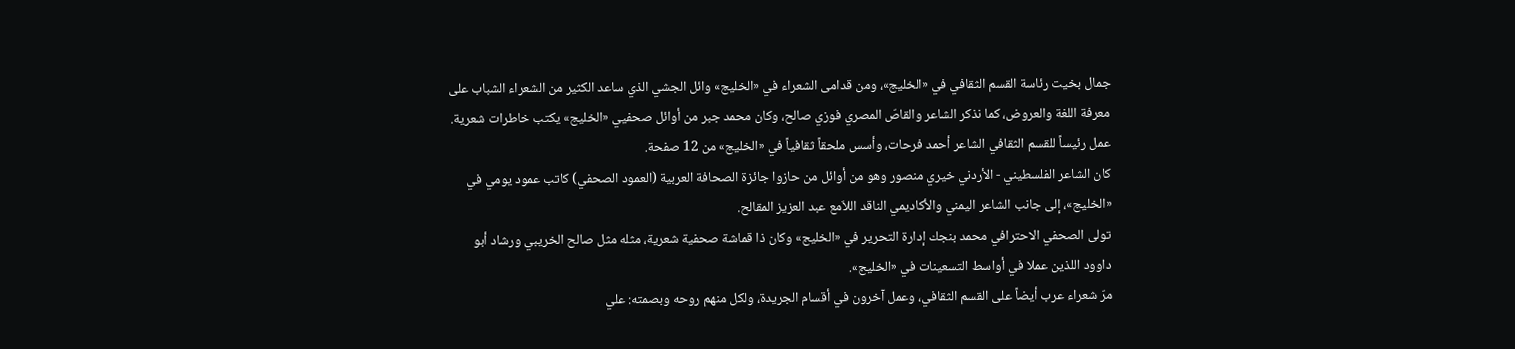جمال بخيت رئاسة القسم الثقافي في «الخليج»، ومن قدامى الشعراء في «الخليج» وائل الجشي الذي ساعد الكثير من الشعراء الشباب على معرفة اللغة والعروض، كما نذكر الشاعر والقاصّ المصري فوزي صالح، وكان محمد جبر من أوائل صحفيي «الخليج» يكتب خاطرات شعرية.
عمل رئيساً للقسم الثقافي الشاعر أحمد فرحات، وأسس ملحقاً ثقافياً في «الخليج» من 12 صفحة.
كان الشاعر الفلسطيني - الأردني خيري منصور وهو من أوائل من حازوا جائزة الصحافة العربية (العمود الصحفي) كاتب عمود يومي في «الخليج»، إلى جانب الشاعر اليمني والأكاديمي الناقد اللاّمع عبد العزيز المقالح.
تولى الصحفي الاحترافي محمد بنجك إدارة التحرير في «الخليج» وكان ذا قماشة صحفية شعرية، مثله مثل صالح الخريبي ورشاد أبو داوود اللذين عملا في أواسط التسعينات في «الخليج».
مرّ شعراء عرب أيضاً على القسم الثقافي، وعمل آخرون في أقسام الجريدة، ولكل منهم روحه وبصمته: علي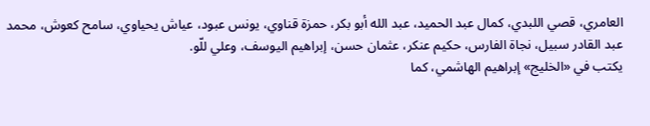العامري، قصي اللبدي، كمال عبد الحميد، عبد الله أبو بكر، حمزة قناوي، يونس عبود، عياش يحياوي، سامح كعوش، محمد عبد القادر سبيل، نجاة الفارس، حكيم عنكر، عثمان حسن، إبراهيم اليوسف، وعلي للّو.
يكتب في «الخليج» إبراهيم الهاشمي، كما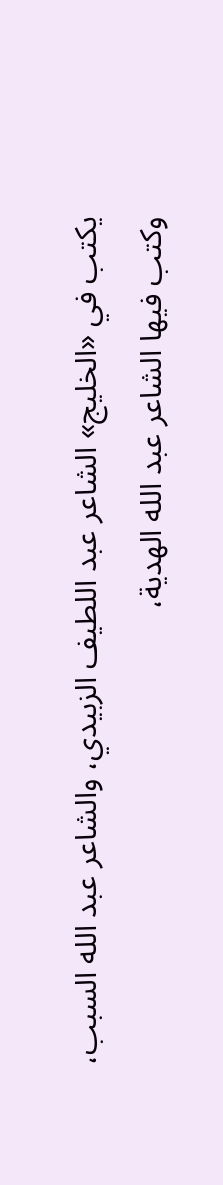يكتب في «الخليج» الشاعر عبد اللطيف الزبيدي، والشاعر عبد الله السبب، وكتب فيها الشاعر عبد الله الهدية،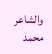والشاعر محمد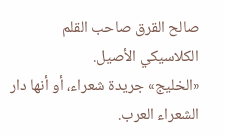صالح القرق صاحب القلم الكلاسيكي الأصيل.
«الخليج» جريدة شعراء، أو أنها دار الشعراء العرب.